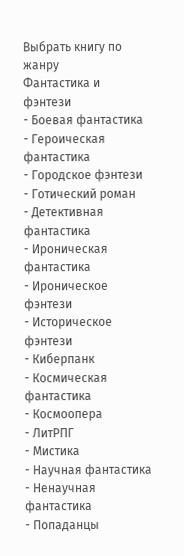Выбрать книгу по жанру
Фантастика и фэнтези
- Боевая фантастика
- Героическая фантастика
- Городское фэнтези
- Готический роман
- Детективная фантастика
- Ироническая фантастика
- Ироническое фэнтези
- Историческое фэнтези
- Киберпанк
- Космическая фантастика
- Космоопера
- ЛитРПГ
- Мистика
- Научная фантастика
- Ненаучная фантастика
- Попаданцы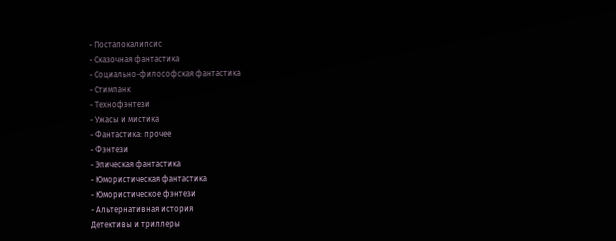- Постапокалипсис
- Сказочная фантастика
- Социально-философская фантастика
- Стимпанк
- Технофэнтези
- Ужасы и мистика
- Фантастика: прочее
- Фэнтези
- Эпическая фантастика
- Юмористическая фантастика
- Юмористическое фэнтези
- Альтернативная история
Детективы и триллеры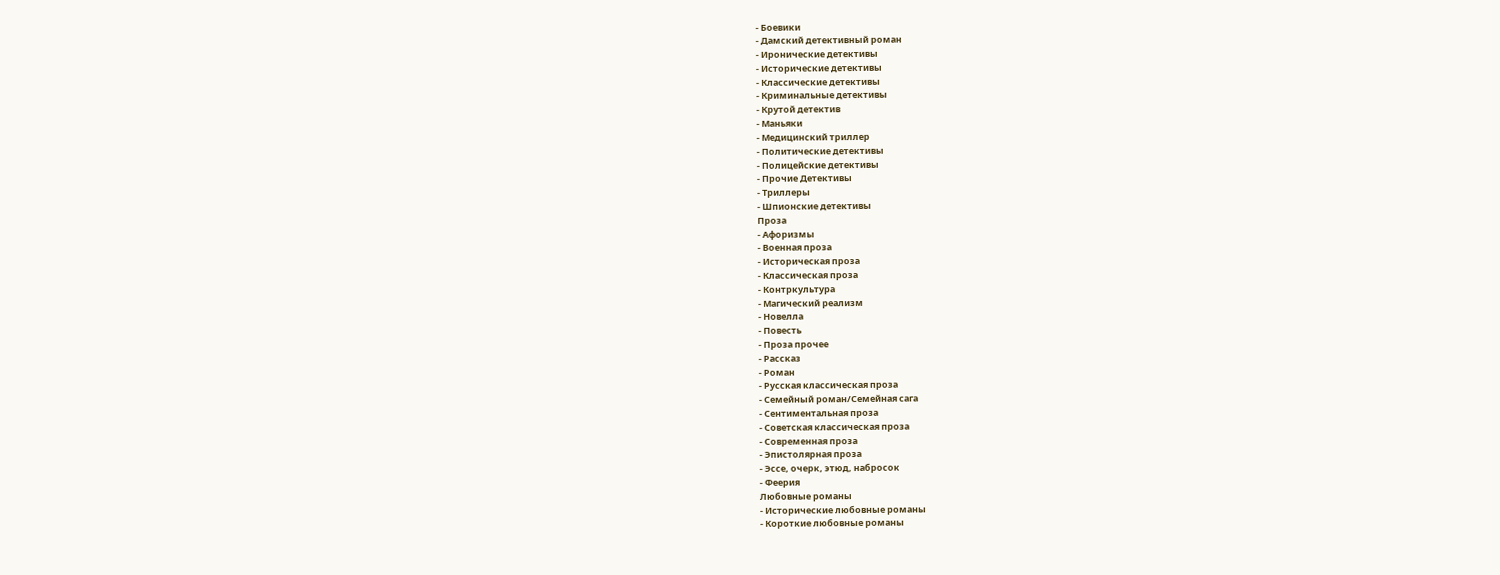- Боевики
- Дамский детективный роман
- Иронические детективы
- Исторические детективы
- Классические детективы
- Криминальные детективы
- Крутой детектив
- Маньяки
- Медицинский триллер
- Политические детективы
- Полицейские детективы
- Прочие Детективы
- Триллеры
- Шпионские детективы
Проза
- Афоризмы
- Военная проза
- Историческая проза
- Классическая проза
- Контркультура
- Магический реализм
- Новелла
- Повесть
- Проза прочее
- Рассказ
- Роман
- Русская классическая проза
- Семейный роман/Семейная сага
- Сентиментальная проза
- Советская классическая проза
- Современная проза
- Эпистолярная проза
- Эссе, очерк, этюд, набросок
- Феерия
Любовные романы
- Исторические любовные романы
- Короткие любовные романы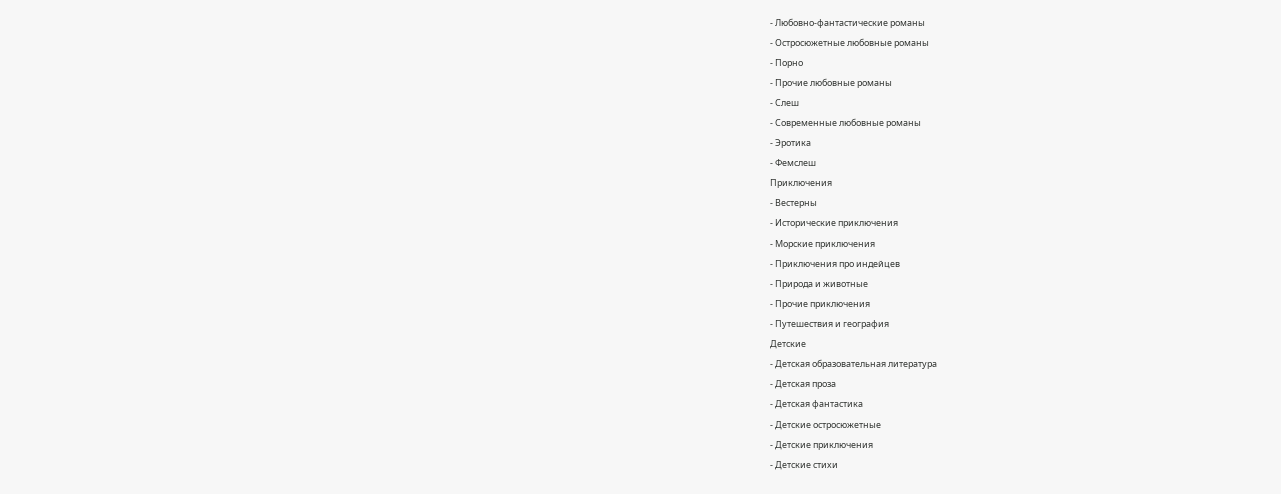- Любовно-фантастические романы
- Остросюжетные любовные романы
- Порно
- Прочие любовные романы
- Слеш
- Современные любовные романы
- Эротика
- Фемслеш
Приключения
- Вестерны
- Исторические приключения
- Морские приключения
- Приключения про индейцев
- Природа и животные
- Прочие приключения
- Путешествия и география
Детские
- Детская образовательная литература
- Детская проза
- Детская фантастика
- Детские остросюжетные
- Детские приключения
- Детские стихи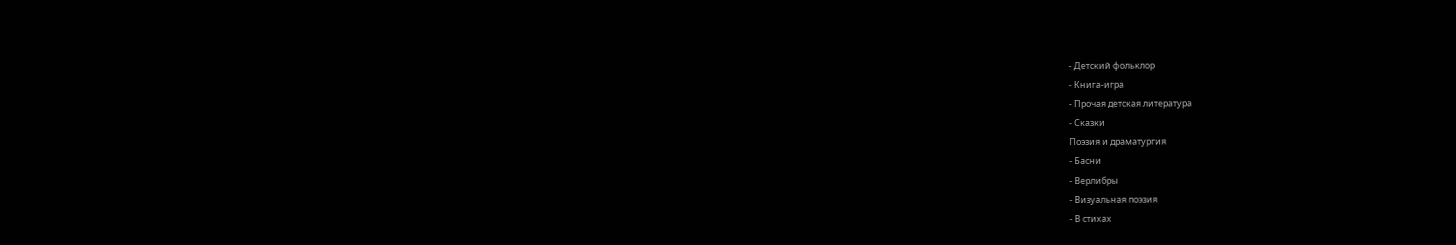- Детский фольклор
- Книга-игра
- Прочая детская литература
- Сказки
Поэзия и драматургия
- Басни
- Верлибры
- Визуальная поэзия
- В стихах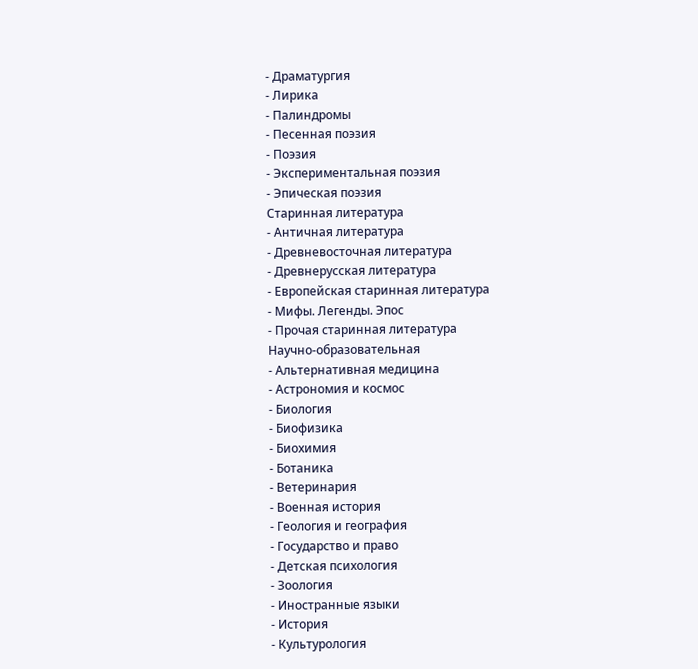- Драматургия
- Лирика
- Палиндромы
- Песенная поэзия
- Поэзия
- Экспериментальная поэзия
- Эпическая поэзия
Старинная литература
- Античная литература
- Древневосточная литература
- Древнерусская литература
- Европейская старинная литература
- Мифы. Легенды. Эпос
- Прочая старинная литература
Научно-образовательная
- Альтернативная медицина
- Астрономия и космос
- Биология
- Биофизика
- Биохимия
- Ботаника
- Ветеринария
- Военная история
- Геология и география
- Государство и право
- Детская психология
- Зоология
- Иностранные языки
- История
- Культурология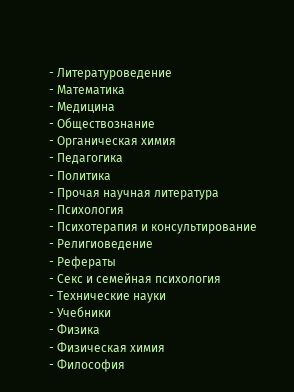- Литературоведение
- Математика
- Медицина
- Обществознание
- Органическая химия
- Педагогика
- Политика
- Прочая научная литература
- Психология
- Психотерапия и консультирование
- Религиоведение
- Рефераты
- Секс и семейная психология
- Технические науки
- Учебники
- Физика
- Физическая химия
- Философия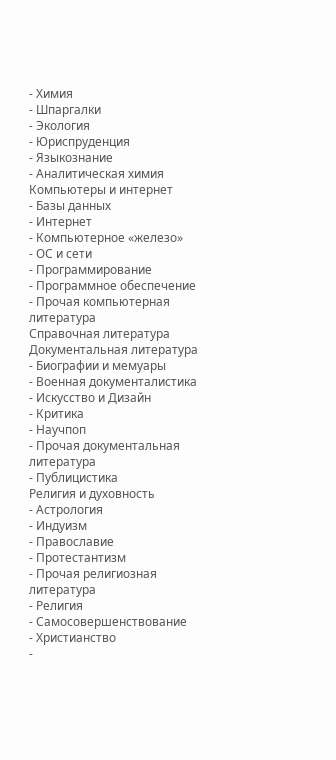- Химия
- Шпаргалки
- Экология
- Юриспруденция
- Языкознание
- Аналитическая химия
Компьютеры и интернет
- Базы данных
- Интернет
- Компьютерное «железо»
- ОС и сети
- Программирование
- Программное обеспечение
- Прочая компьютерная литература
Справочная литература
Документальная литература
- Биографии и мемуары
- Военная документалистика
- Искусство и Дизайн
- Критика
- Научпоп
- Прочая документальная литература
- Публицистика
Религия и духовность
- Астрология
- Индуизм
- Православие
- Протестантизм
- Прочая религиозная литература
- Религия
- Самосовершенствование
- Христианство
-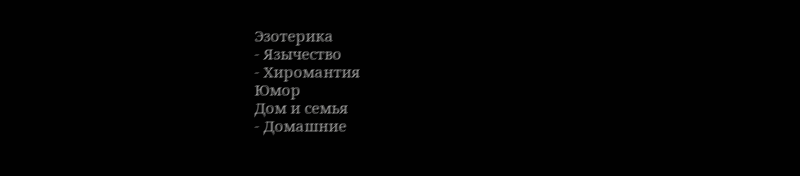Эзотерика
- Язычество
- Хиромантия
Юмор
Дом и семья
- Домашние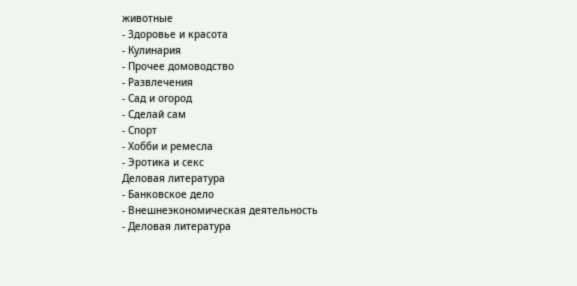животные
- Здоровье и красота
- Кулинария
- Прочее домоводство
- Развлечения
- Сад и огород
- Сделай сам
- Спорт
- Хобби и ремесла
- Эротика и секс
Деловая литература
- Банковское дело
- Внешнеэкономическая деятельность
- Деловая литература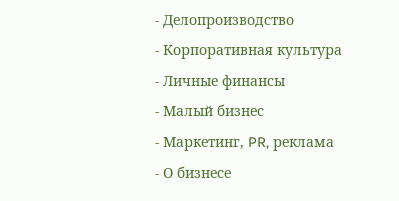- Делопроизводство
- Корпоративная культура
- Личные финансы
- Малый бизнес
- Маркетинг, PR, реклама
- О бизнесе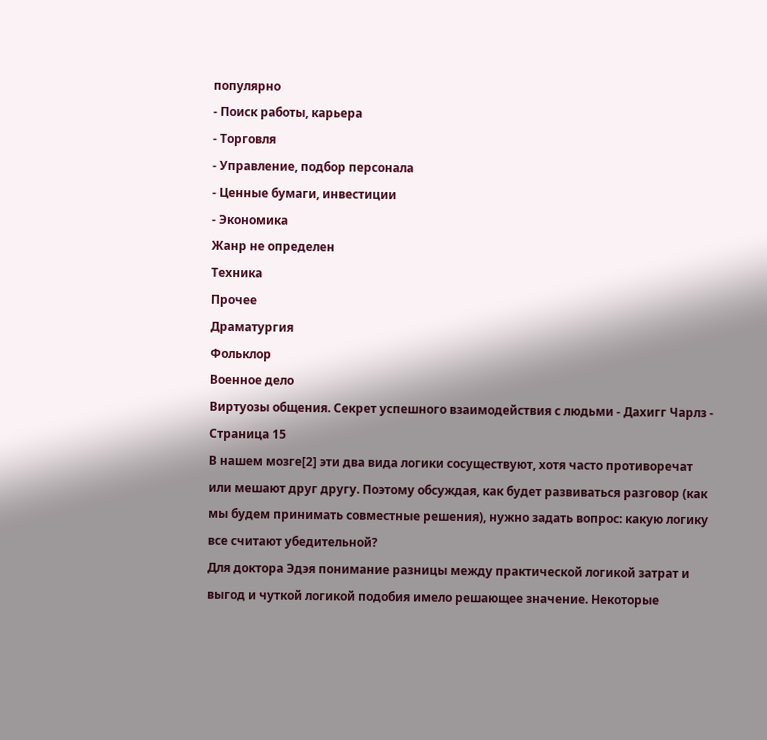популярно
- Поиск работы, карьера
- Торговля
- Управление, подбор персонала
- Ценные бумаги, инвестиции
- Экономика
Жанр не определен
Техника
Прочее
Драматургия
Фольклор
Военное дело
Виртуозы общения. Секрет успешного взаимодействия с людьми - Дахигг Чарлз - Страница 15
В нашем мозге[2] эти два вида логики сосуществуют, хотя часто противоречат или мешают друг другу. Поэтому обсуждая, как будет развиваться разговор (как мы будем принимать совместные решения), нужно задать вопрос: какую логику все считают убедительной?
Для доктора Эдэя понимание разницы между практической логикой затрат и выгод и чуткой логикой подобия имело решающее значение. Некоторые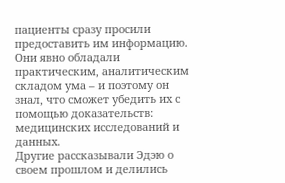пациенты сразу просили предоставить им информацию. Они явно обладали практическим, аналитическим складом ума – и поэтому он знал, что сможет убедить их с помощью доказательств: медицинских исследований и данных.
Другие рассказывали Эдэю о своем прошлом и делились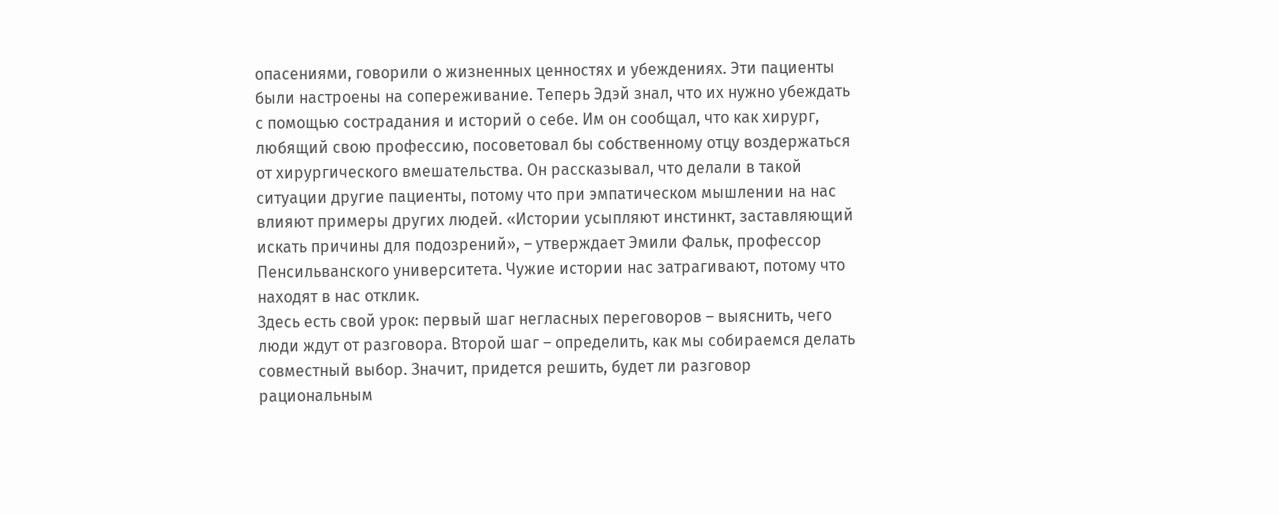опасениями, говорили о жизненных ценностях и убеждениях. Эти пациенты были настроены на сопереживание. Теперь Эдэй знал, что их нужно убеждать с помощью сострадания и историй о себе. Им он сообщал, что как хирург, любящий свою профессию, посоветовал бы собственному отцу воздержаться от хирургического вмешательства. Он рассказывал, что делали в такой ситуации другие пациенты, потому что при эмпатическом мышлении на нас влияют примеры других людей. «Истории усыпляют инстинкт, заставляющий искать причины для подозрений», – утверждает Эмили Фальк, профессор Пенсильванского университета. Чужие истории нас затрагивают, потому что находят в нас отклик.
Здесь есть свой урок: первый шаг негласных переговоров – выяснить, чего люди ждут от разговора. Второй шаг – определить, как мы собираемся делать совместный выбор. Значит, придется решить, будет ли разговор рациональным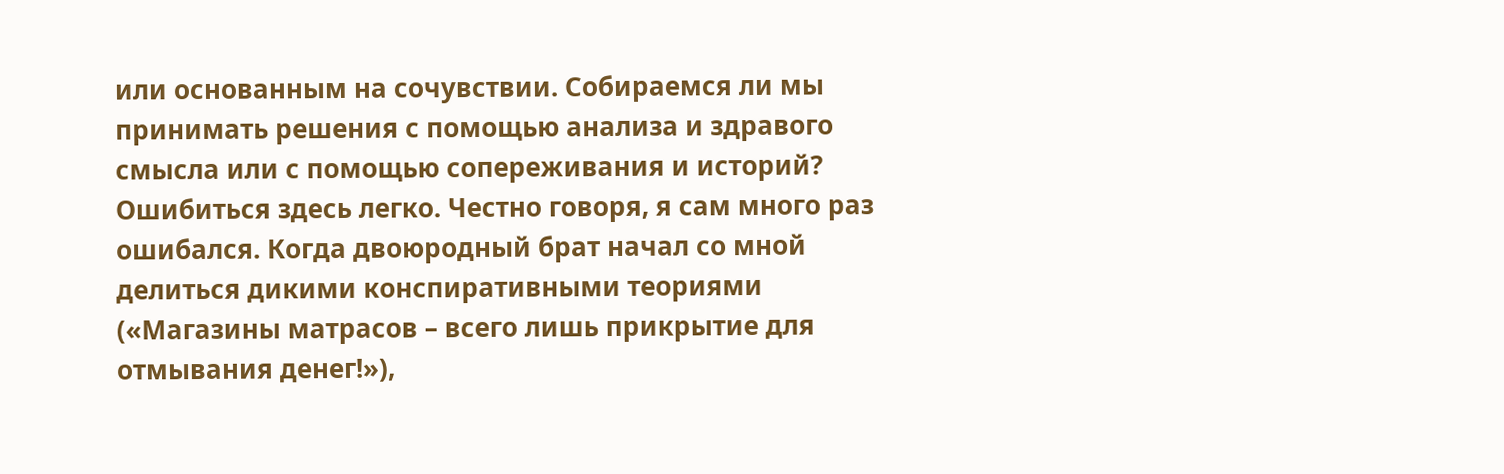или основанным на сочувствии. Собираемся ли мы принимать решения с помощью анализа и здравого смысла или с помощью сопереживания и историй?
Ошибиться здесь легко. Честно говоря, я сам много раз ошибался. Когда двоюродный брат начал со мной делиться дикими конспиративными теориями («Магазины матрасов – всего лишь прикрытие для отмывания денег!»),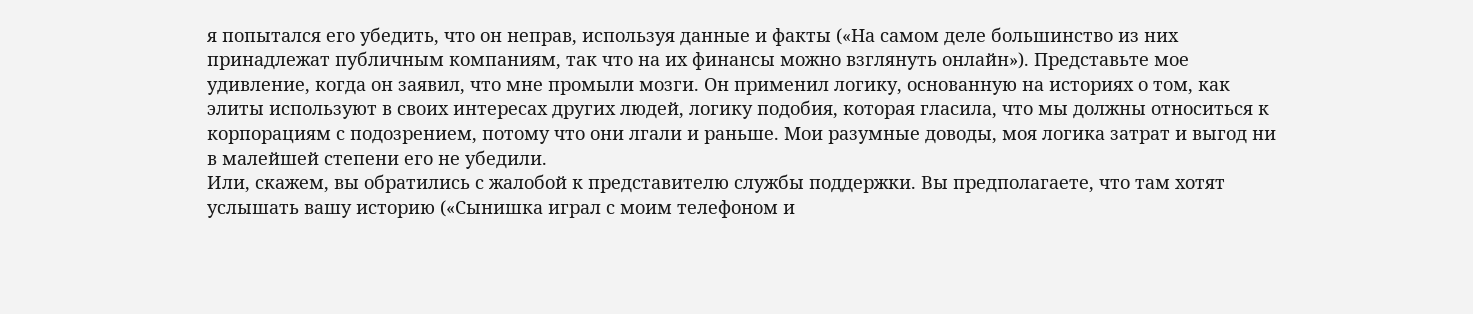я попытался его убедить, что он неправ, используя данные и факты («На самом деле большинство из них принадлежат публичным компаниям, так что на их финансы можно взглянуть онлайн»). Представьте мое удивление, когда он заявил, что мне промыли мозги. Он применил логику, основанную на историях о том, как элиты используют в своих интересах других людей, логику подобия, которая гласила, что мы должны относиться к корпорациям с подозрением, потому что они лгали и раньше. Мои разумные доводы, моя логика затрат и выгод ни в малейшей степени его не убедили.
Или, скажем, вы обратились с жалобой к представителю службы поддержки. Вы предполагаете, что там хотят услышать вашу историю («Сынишка играл с моим телефоном и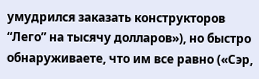умудрился заказать конструкторов “Лего” на тысячу долларов»), но быстро обнаруживаете, что им все равно («Сэр,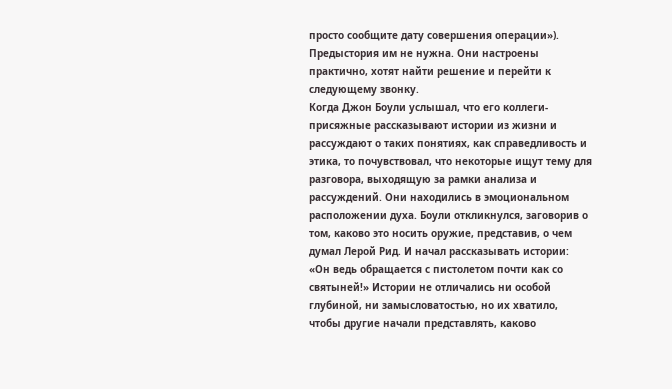просто сообщите дату совершения операции»). Предыстория им не нужна. Они настроены практично, хотят найти решение и перейти к следующему звонку.
Когда Джон Боули услышал, что его коллеги-присяжные рассказывают истории из жизни и рассуждают о таких понятиях, как справедливость и этика, то почувствовал, что некоторые ищут тему для разговора, выходящую за рамки анализа и рассуждений. Они находились в эмоциональном расположении духа. Боули откликнулся, заговорив о том, каково это носить оружие, представив, о чем думал Лерой Рид. И начал рассказывать истории: «Он ведь обращается с пистолетом почти как со святыней!» Истории не отличались ни особой глубиной, ни замысловатостью, но их хватило, чтобы другие начали представлять, каково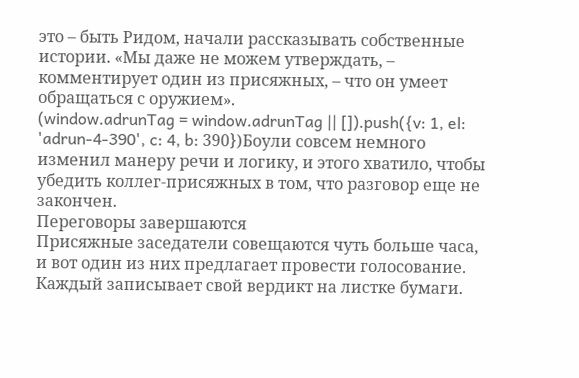это – быть Ридом, начали рассказывать собственные истории. «Мы даже не можем утверждать, – комментирует один из присяжных, – что он умеет обращаться с оружием».
(window.adrunTag = window.adrunTag || []).push({v: 1, el: 'adrun-4-390', c: 4, b: 390})Боули совсем немного изменил манеру речи и логику, и этого хватило, чтобы убедить коллег-присяжных в том, что разговор еще не закончен.
Переговоры завершаются
Присяжные заседатели совещаются чуть больше часа, и вот один из них предлагает провести голосование. Каждый записывает свой вердикт на листке бумаги.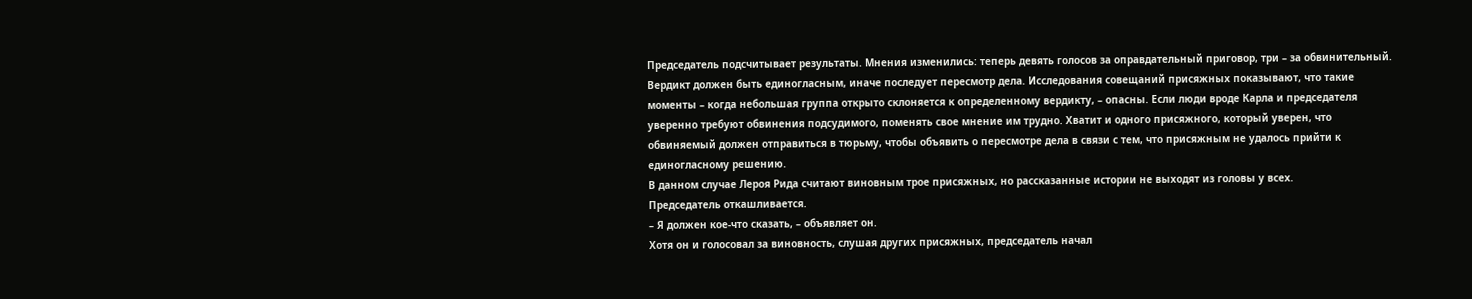Председатель подсчитывает результаты. Мнения изменились: теперь девять голосов за оправдательный приговор, три – за обвинительный.
Вердикт должен быть единогласным, иначе последует пересмотр дела. Исследования совещаний присяжных показывают, что такие моменты – когда небольшая группа открыто склоняется к определенному вердикту, – опасны. Если люди вроде Карла и председателя уверенно требуют обвинения подсудимого, поменять свое мнение им трудно. Хватит и одного присяжного, который уверен, что обвиняемый должен отправиться в тюрьму, чтобы объявить о пересмотре дела в связи с тем, что присяжным не удалось прийти к единогласному решению.
В данном случае Лероя Рида считают виновным трое присяжных, но рассказанные истории не выходят из головы у всех.
Председатель откашливается.
– Я должен кое-что сказать, – объявляет он.
Хотя он и голосовал за виновность, слушая других присяжных, председатель начал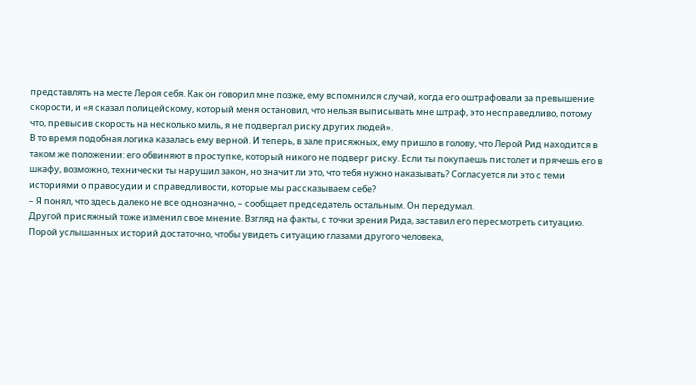представлять на месте Лероя себя. Как он говорил мне позже, ему вспомнился случай, когда его оштрафовали за превышение скорости, и «я сказал полицейскому, который меня остановил, что нельзя выписывать мне штраф, это несправедливо, потому что, превысив скорость на несколько миль, я не подвергал риску других людей».
В то время подобная логика казалась ему верной. И теперь, в зале присяжных, ему пришло в голову, что Лерой Рид находится в таком же положении: его обвиняют в проступке, который никого не подверг риску. Если ты покупаешь пистолет и прячешь его в шкафу, возможно, технически ты нарушил закон, но значит ли это, что тебя нужно наказывать? Согласуется ли это с теми историями о правосудии и справедливости, которые мы рассказываем себе?
– Я понял, что здесь далеко не все однозначно, – сообщает председатель остальным. Он передумал.
Другой присяжный тоже изменил свое мнение. Взгляд на факты, с точки зрения Рида, заставил его пересмотреть ситуацию.
Порой услышанных историй достаточно, чтобы увидеть ситуацию глазами другого человека,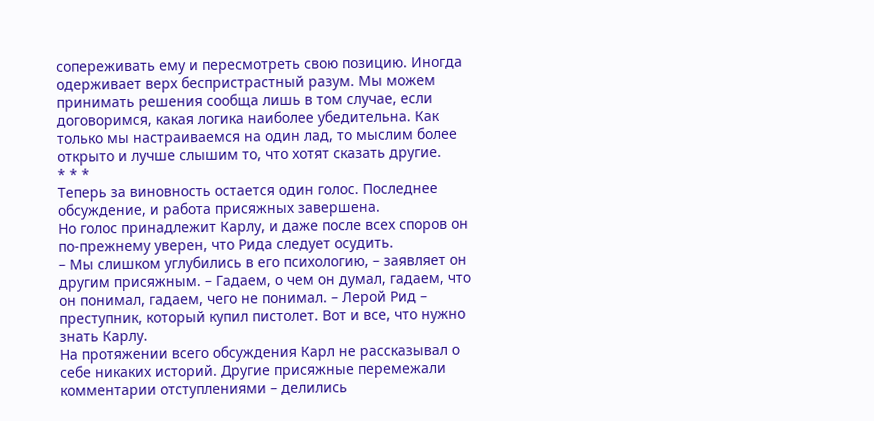сопереживать ему и пересмотреть свою позицию. Иногда одерживает верх беспристрастный разум. Мы можем принимать решения сообща лишь в том случае, если договоримся, какая логика наиболее убедительна. Как только мы настраиваемся на один лад, то мыслим более открыто и лучше слышим то, что хотят сказать другие.
* * *
Теперь за виновность остается один голос. Последнее обсуждение, и работа присяжных завершена.
Но голос принадлежит Карлу, и даже после всех споров он по-прежнему уверен, что Рида следует осудить.
– Мы слишком углубились в его психологию, – заявляет он другим присяжным. – Гадаем, о чем он думал, гадаем, что он понимал, гадаем, чего не понимал. – Лерой Рид – преступник, который купил пистолет. Вот и все, что нужно знать Карлу.
На протяжении всего обсуждения Карл не рассказывал о себе никаких историй. Другие присяжные перемежали комментарии отступлениями – делились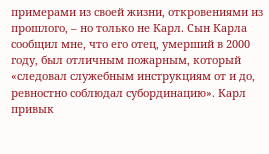примерами из своей жизни, откровениями из прошлого, – но только не Карл. Сын Карла сообщил мне, что его отец, умерший в 2000 году, был отличным пожарным, который «следовал служебным инструкциям от и до, ревностно соблюдал субординацию». Карл привык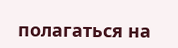полагаться на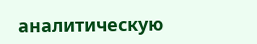аналитическую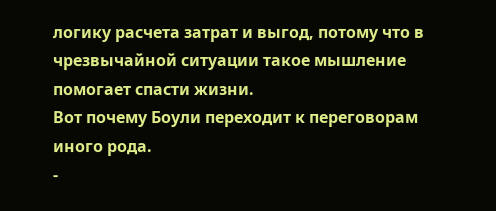логику расчета затрат и выгод, потому что в чрезвычайной ситуации такое мышление помогает спасти жизни.
Вот почему Боули переходит к переговорам иного рода.
-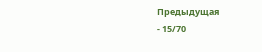Предыдущая
- 15/70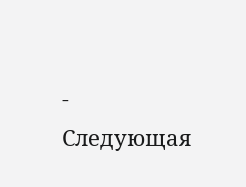- Следующая